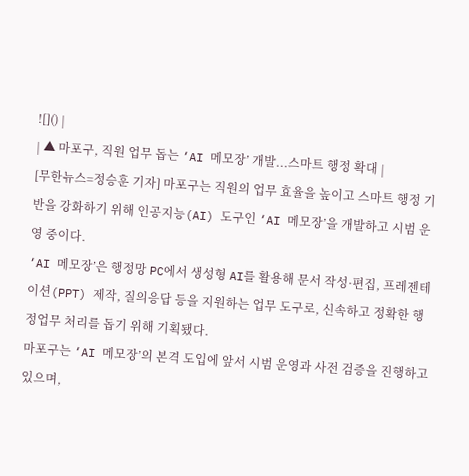![]() |
| ▲ 마포구, 직원 업무 돕는 ‘AI 메모장’ 개발...스마트 행정 확대 |
[무한뉴스=정승훈 기자] 마포구는 직원의 업무 효율을 높이고 스마트 행정 기반을 강화하기 위해 인공지능(AI) 도구인 ‘AI 메모장’을 개발하고 시범 운영 중이다.
‘AI 메모장’은 행정망 PC에서 생성형 AI를 활용해 문서 작성·편집, 프레젠테이션(PPT) 제작, 질의응답 등을 지원하는 업무 도구로, 신속하고 정확한 행정업무 처리를 돕기 위해 기획됐다.
마포구는 ‘AI 메모장’의 본격 도입에 앞서 시범 운영과 사전 검증을 진행하고 있으며,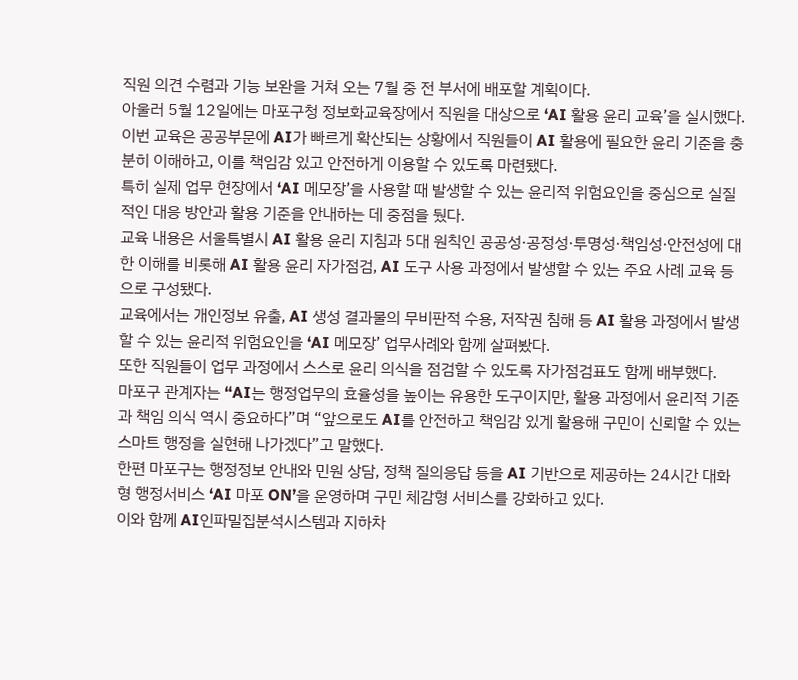직원 의견 수렴과 기능 보완을 거쳐 오는 7월 중 전 부서에 배포할 계획이다.
아울러 5월 12일에는 마포구청 정보화교육장에서 직원을 대상으로 ‘AI 활용 윤리 교육’을 실시했다.
이번 교육은 공공부문에 AI가 빠르게 확산되는 상황에서 직원들이 AI 활용에 필요한 윤리 기준을 충분히 이해하고, 이를 책임감 있고 안전하게 이용할 수 있도록 마련됐다.
특히 실제 업무 현장에서 ‘AI 메모장’을 사용할 때 발생할 수 있는 윤리적 위험요인을 중심으로 실질적인 대응 방안과 활용 기준을 안내하는 데 중점을 뒀다.
교육 내용은 서울특별시 AI 활용 윤리 지침과 5대 원칙인 공공성·공정성·투명성·책임성·안전성에 대한 이해를 비롯해 AI 활용 윤리 자가점검, AI 도구 사용 과정에서 발생할 수 있는 주요 사례 교육 등으로 구성됐다.
교육에서는 개인정보 유출, AI 생성 결과물의 무비판적 수용, 저작권 침해 등 AI 활용 과정에서 발생할 수 있는 윤리적 위험요인을 ‘AI 메모장’ 업무사례와 함께 살펴봤다.
또한 직원들이 업무 과정에서 스스로 윤리 의식을 점검할 수 있도록 자가점검표도 함께 배부했다.
마포구 관계자는 “AI는 행정업무의 효율성을 높이는 유용한 도구이지만, 활용 과정에서 윤리적 기준과 책임 의식 역시 중요하다”며 “앞으로도 AI를 안전하고 책임감 있게 활용해 구민이 신뢰할 수 있는 스마트 행정을 실현해 나가겠다”고 말했다.
한편 마포구는 행정정보 안내와 민원 상담, 정책 질의응답 등을 AI 기반으로 제공하는 24시간 대화형 행정서비스 ‘AI 마포 ON’을 운영하며 구민 체감형 서비스를 강화하고 있다.
이와 함께 AI인파밀집분석시스템과 지하차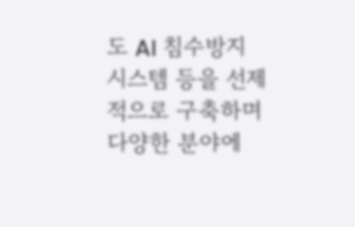도 AI 침수방지 시스템 등을 선제적으로 구축하며 다양한 분야에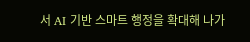서 AI 기반 스마트 행정을 확대해 나가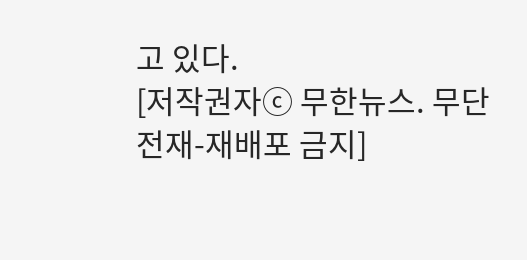고 있다.
[저작권자ⓒ 무한뉴스. 무단전재-재배포 금지]